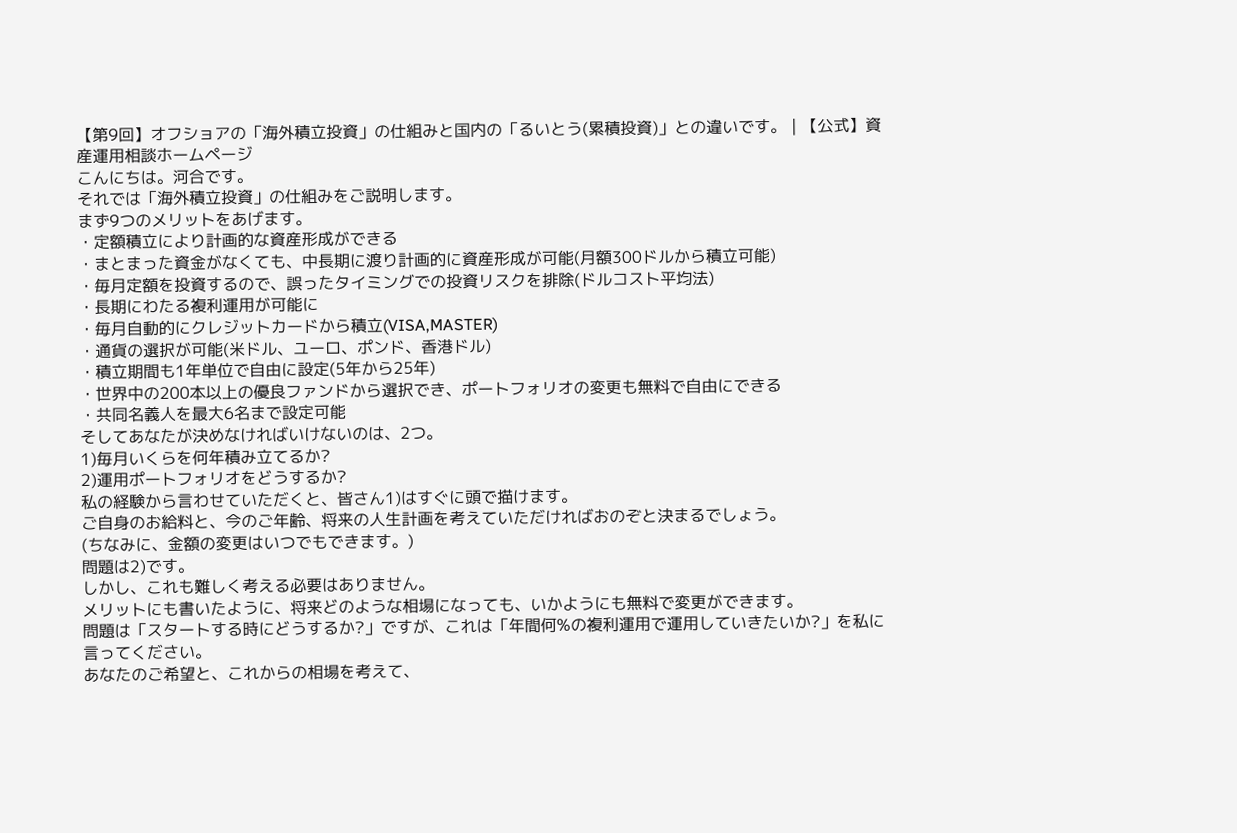【第9回】オフショアの「海外積立投資」の仕組みと国内の「るいとう(累積投資)」との違いです。 | 【公式】資産運用相談ホームページ
こんにちは。河合です。
それでは「海外積立投資」の仕組みをご説明します。
まず9つのメリットをあげます。
・定額積立により計画的な資産形成ができる
・まとまった資金がなくても、中長期に渡り計画的に資産形成が可能(月額300ドルから積立可能)
・毎月定額を投資するので、誤ったタイミングでの投資リスクを排除(ドルコスト平均法)
・長期にわたる複利運用が可能に
・毎月自動的にクレジットカードから積立(VISA,MASTER)
・通貨の選択が可能(米ドル、ユーロ、ポンド、香港ドル)
・積立期間も1年単位で自由に設定(5年から25年)
・世界中の200本以上の優良ファンドから選択でき、ポートフォリオの変更も無料で自由にできる
・共同名義人を最大6名まで設定可能
そしてあなたが決めなければいけないのは、2つ。
1)毎月いくらを何年積み立てるか?
2)運用ポートフォリオをどうするか?
私の経験から言わせていただくと、皆さん1)はすぐに頭で描けます。
ご自身のお給料と、今のご年齢、将来の人生計画を考えていただければおのぞと決まるでしょう。
(ちなみに、金額の変更はいつでもできます。)
問題は2)です。
しかし、これも難しく考える必要はありません。
メリットにも書いたように、将来どのような相場になっても、いかようにも無料で変更ができます。
問題は「スタートする時にどうするか?」ですが、これは「年間何%の複利運用で運用していきたいか?」を私に言ってください。
あなたのご希望と、これからの相場を考えて、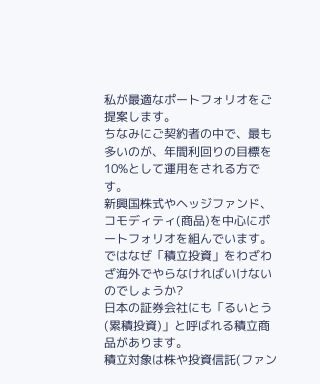私が最適なポートフォリオをご提案します。
ちなみにご契約者の中で、最も多いのが、年間利回りの目標を10%として運用をされる方です。
新興国株式やヘッジファンド、コモディティ(商品)を中心にポートフォリオを組んでいます。
ではなぜ「積立投資」をわざわざ海外でやらなければいけないのでしょうか?
日本の証券会社にも「るいとう(累積投資)」と呼ばれる積立商品があります。
積立対象は株や投資信託(ファン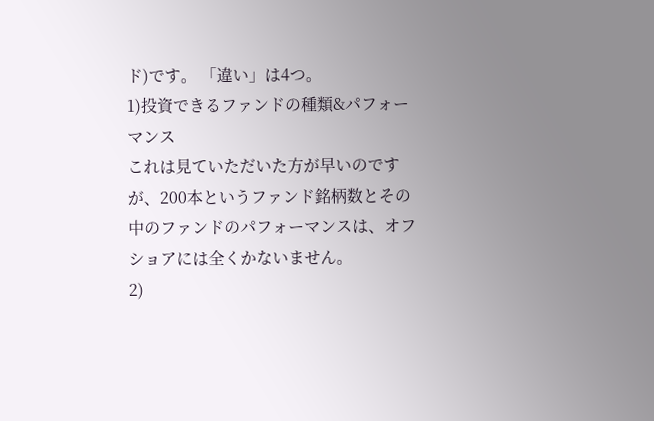ド)です。 「違い」は4つ。
1)投資できるファンドの種類&パフォーマンス
これは見ていただいた方が早いのですが、200本というファンド銘柄数とその中のファンドのパフォーマンスは、オフショアには全くかないません。
2)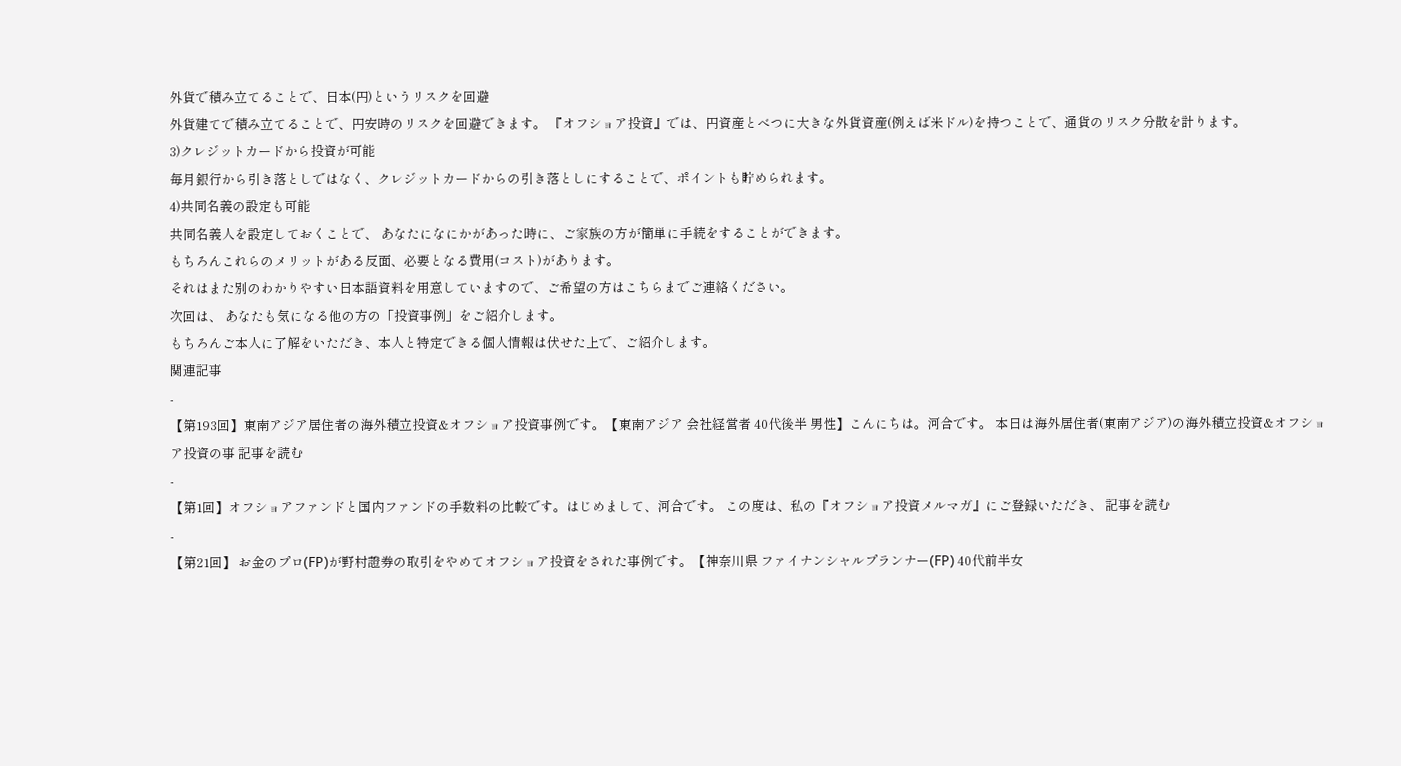外貨で積み立てることで、日本(円)というリスクを回避
外貨建てで積み立てることで、円安時のリスクを回避できます。 『オフショア投資』では、円資産とべつに大きな外貨資産(例えば米ドル)を持つことで、通貨のリスク分散を計ります。
3)クレジットカードから投資が可能
毎月銀行から引き落としではなく、クレジットカードからの引き落としにすることで、ポイントも貯められます。
4)共同名義の設定も可能
共同名義人を設定しておくことで、 あなたになにかがあった時に、ご家族の方が簡単に手続をすることができます。
もちろんこれらのメリットがある反面、必要となる費用(コスト)があります。
それはまた別のわかりやすい日本語資料を用意していますので、ご希望の方はこちらまでご連絡ください。
次回は、 あなたも気になる他の方の「投資事例」をご紹介します。
もちろんご本人に了解をいただき、本人と特定できる個人情報は伏せた上で、ご紹介します。
関連記事
-
【第193回】東南アジア居住者の海外積立投資&オフショア投資事例です。【東南アジア 会社経営者 40代後半 男性】こんにちは。河合です。 本日は海外居住者(東南アジア)の海外積立投資&オフショア投資の事 記事を読む
-
【第1回】オフショアファンドと国内ファンドの手数料の比較です。はじめまして、河合です。 この度は、私の『オフショア投資メルマガ』にご登録いただき、 記事を読む
-
【第21回】 お金のプロ(FP)が野村證券の取引をやめてオフショア投資をされた事例です。【神奈川県 ファイナンシャルプランナー(FP) 40代前半女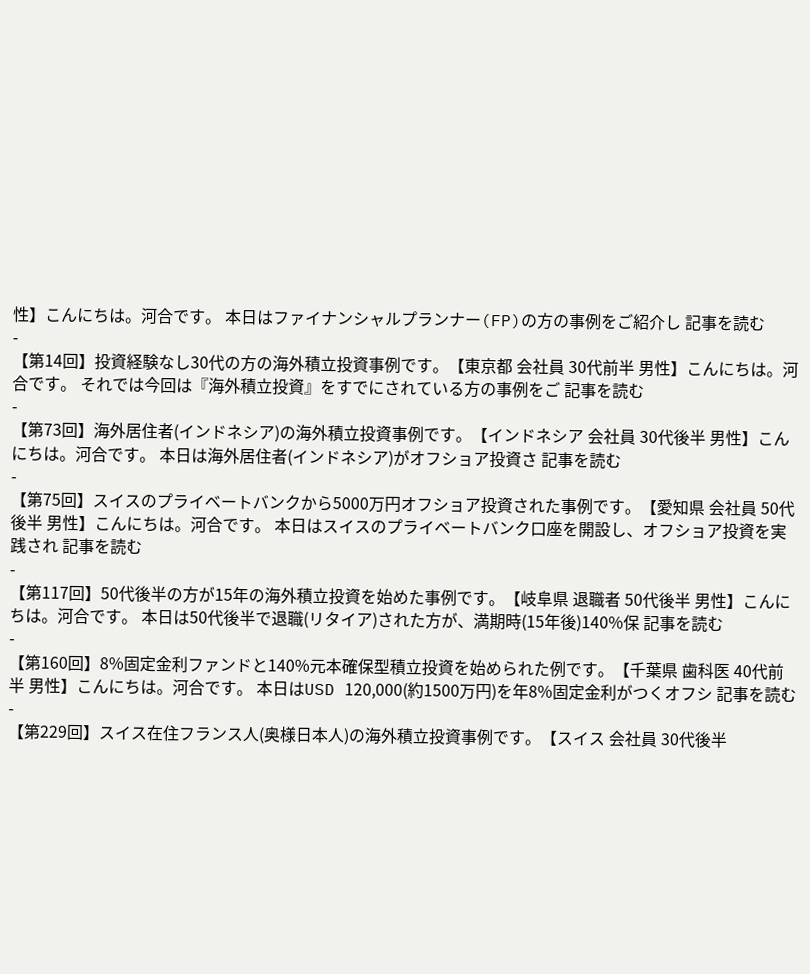性】こんにちは。河合です。 本日はファイナンシャルプランナー(FP)の方の事例をご紹介し 記事を読む
-
【第14回】投資経験なし30代の方の海外積立投資事例です。【東京都 会社員 30代前半 男性】こんにちは。河合です。 それでは今回は『海外積立投資』をすでにされている方の事例をご 記事を読む
-
【第73回】海外居住者(インドネシア)の海外積立投資事例です。【インドネシア 会社員 30代後半 男性】こんにちは。河合です。 本日は海外居住者(インドネシア)がオフショア投資さ 記事を読む
-
【第75回】スイスのプライベートバンクから5000万円オフショア投資された事例です。【愛知県 会社員 50代後半 男性】こんにちは。河合です。 本日はスイスのプライベートバンク口座を開設し、オフショア投資を実践され 記事を読む
-
【第117回】50代後半の方が15年の海外積立投資を始めた事例です。【岐阜県 退職者 50代後半 男性】こんにちは。河合です。 本日は50代後半で退職(リタイア)された方が、満期時(15年後)140%保 記事を読む
-
【第160回】8%固定金利ファンドと140%元本確保型積立投資を始められた例です。【千葉県 歯科医 40代前半 男性】こんにちは。河合です。 本日はUSD 120,000(約1500万円)を年8%固定金利がつくオフシ 記事を読む
-
【第229回】スイス在住フランス人(奥様日本人)の海外積立投資事例です。【スイス 会社員 30代後半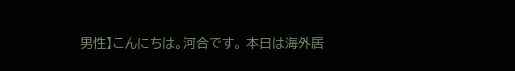男性】こんにちは。河合です。 本日は海外居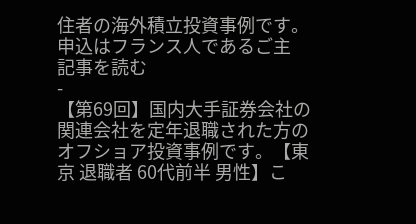住者の海外積立投資事例です。 申込はフランス人であるご主 記事を読む
-
【第69回】国内大手証券会社の関連会社を定年退職された方のオフショア投資事例です。【東京 退職者 60代前半 男性】こ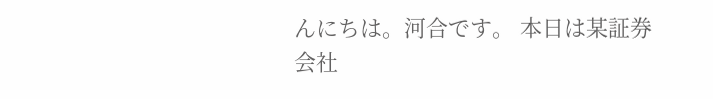んにちは。河合です。 本日は某証券会社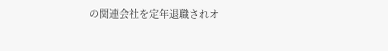の関連会社を定年退職されオ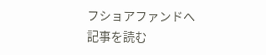フショアファンドへ 記事を読む